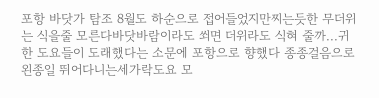포항 바닷가 탐조 8월도 하순으로 접어들었지만찌는듯한 무더위는 식을줄 모른다바닷바람이라도 쐬면 더위라도 식혀 줄까...귀한 도요들이 도래했다는 소문에 포항으로 향했다 종종걸음으로 왼종일 뛰어다니는세가락도요 모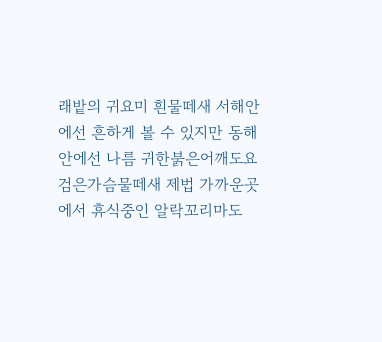래밭의 귀요미 흰물떼새 서해안에선 흔하게 볼 수 있지만 동해안에선 나름 귀한붉은어깨도요 검은가슴물떼새 제법 가까운곳에서 휴식중인 알락꼬리마도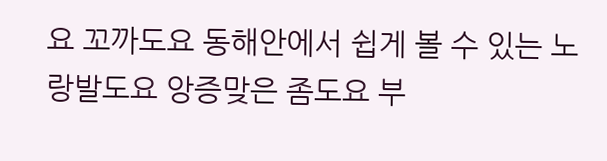요 꼬까도요 동해안에서 쉽게 볼 수 있는 노랑발도요 앙증맞은 좀도요 부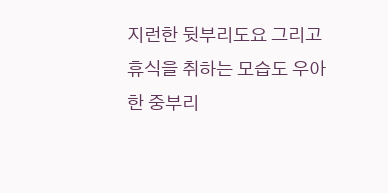지런한 뒷부리도요 그리고 휴식을 취하는 모습도 우아한 중부리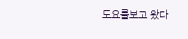도요를보고 왔다